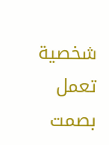شخصية تعمل بصمت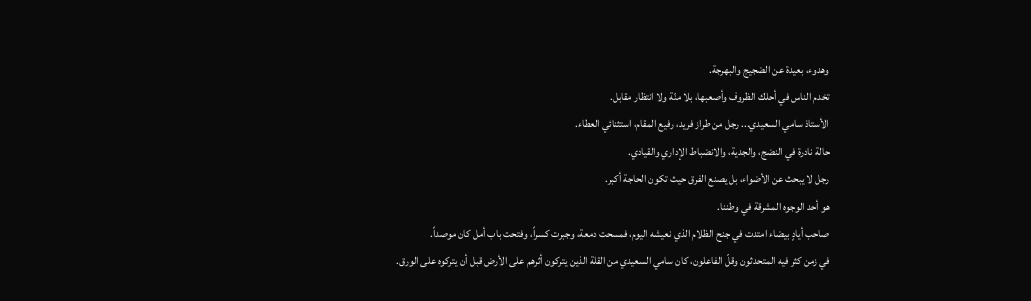وهدوء، بعيدة عن الضجيج والبهرجة.
تخدم الناس في أحلك الظروف وأصعبها، بلا منّة ولا انتظار مقابل.
الأستاذ سامي السعيدي... رجل من طراز فريد، رفيع المقام، استثنائي العطاء.
حالة نادرة في النضج، والجدية، والانضباط الإداري والقيادي.
رجل لا يبحث عن الأضواء، بل يصنع الفرق حيث تكون الحاجة أكبر.
هو أحد الوجوه المشرقة في وطننا.
صاحب أيادٍ بيضاء امتدت في جنح الظلام الذي نعيشه اليوم، فمسحت دمعة، وجبرت كسراً، وفتحت باب أمل كان موصداً.
في زمن كثر فيه المتحدثون وقلّ الفاعلون، كان سامي السعيدي من القلة الذين يتركون أثرهم على الأرض قبل أن يتركوه على الورق.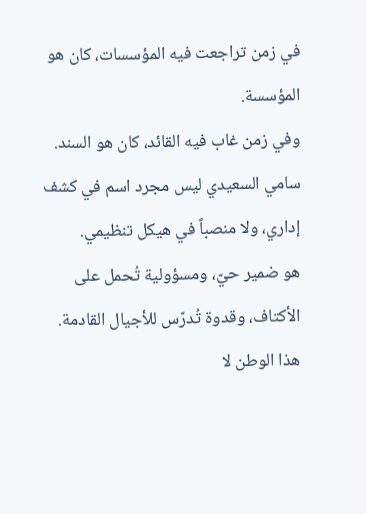في زمن تراجعت فيه المؤسسات، كان هو المؤسسة.
وفي زمن غاب فيه القائد، كان هو السند.
سامي السعيدي ليس مجرد اسم في كشف إداري، ولا منصباً في هيكل تنظيمي.
هو ضمير حيّ، ومسؤولية تُحمل على الأكتاف، وقدوة تُدرّس للأجيال القادمة.
هذا الوطن لا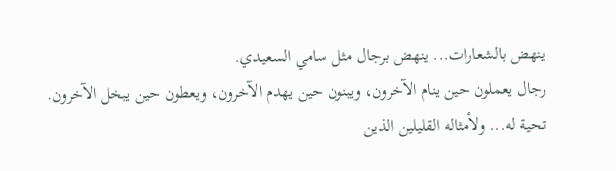ينهض بالشعارات... ينهض برجال مثل سامي السعيدي.
رجال يعملون حين ينام الآخرون، ويبنون حين يهدم الآخرون، ويعطون حين يبخل الآخرون.
تحية له... ولأمثاله القليلين الذين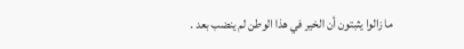ما زالوا يثبتون أن الخير في هذا الوطن لم ينضب بعد .